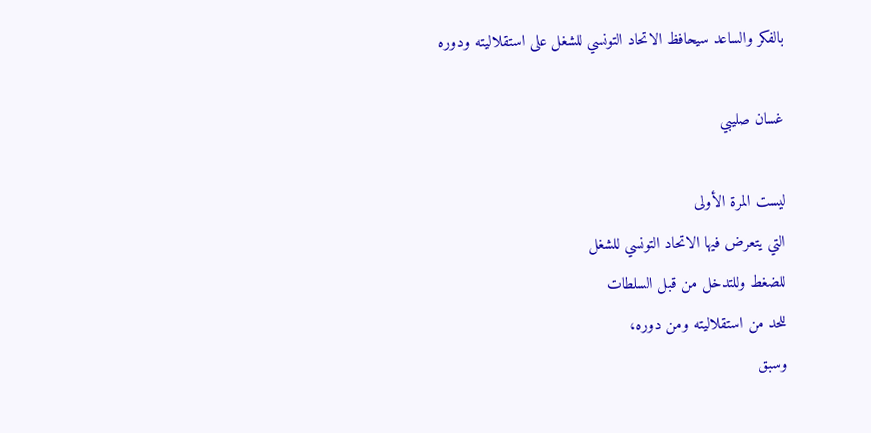بالفكر والساعد سيحافظ الاتحاد التونسي للشغل على استقلاليته ودوره

غسان صليبي

ليست المرة الأولى
التي يتعرض فيها الاتحاد التونسي للشغل
للضغط وللتدخل من قبل السلطات
للحد من استقلاليته ومن دوره،
وسبق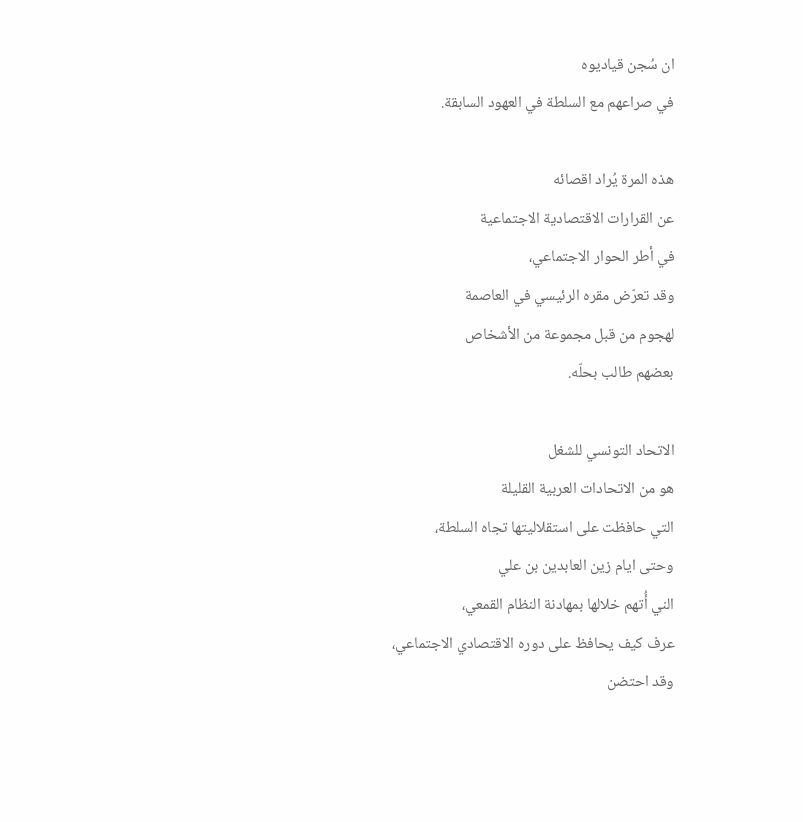ان سُجن قياديوه
في صراعهم مع السلطة في العهود السابقة.

هذه المرة يُراد اقصائه
عن القرارات الاقتصادية الاجتماعية
في أطر الحوار الاجتماعي،
وقد تعرّض مقره الرئيسي في العاصمة
لهجوم من قبل مجموعة من الأشخاص
بعضهم طالب بحلّه.

الاتحاد التونسي للشغل
هو من الاتحادات العربية القليلة
التي حافظت على استقلاليتها تجاه السلطة،
وحتى ايام زين العابدين بن علي
الني أُتهم خلالها بمهادنة النظام القمعي،
عرف كيف يحافظ على دوره الاقتصادي الاجتماعي،
وقد احتضن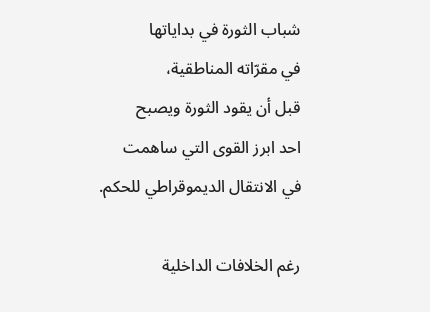شباب الثورة في بداياتها
في مقرّاته المناطقية،
قبل أن يقود الثورة ويصبح
احد ابرز القوى التي ساهمت
في الانتقال الديموقراطي للحكم.

رغم الخلافات الداخلية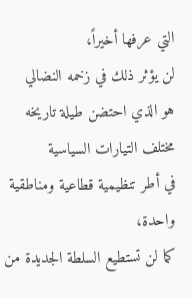التي عرفها أخيراً،
لن يؤثر ذلك في زخمه النضالي
هو الذي احتضن طيلة تاريخه
مختلف التيارات السياسية
في أطر تنظيمية قطاعية ومناطقية واحدة،
كما لن تستطيع السلطة الجديدة من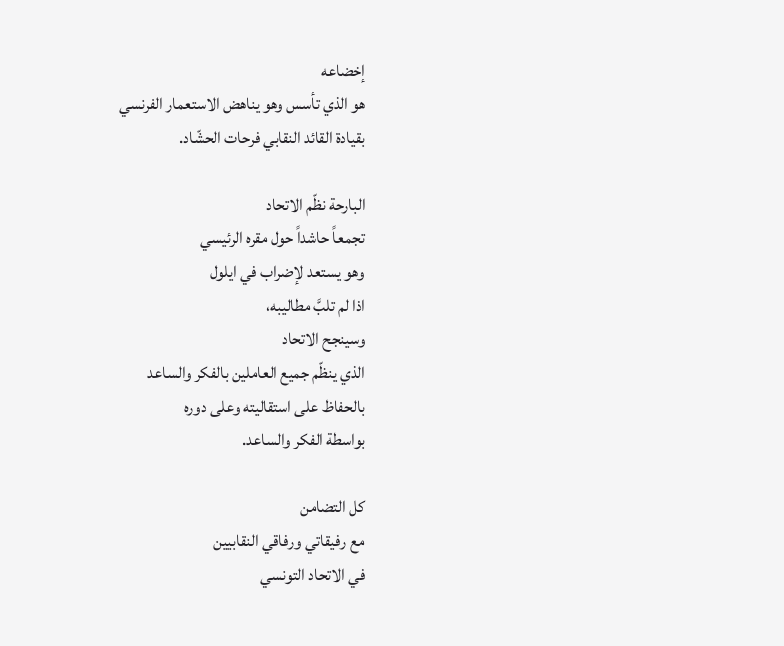إخضاعه
هو الذي تأسس وهو يناهض الاستعمار الفرنسي
بقيادة القائد النقابي فرحات الحشّاد.

البارحة نظّم الاتحاد
تجمعاً حاشداً حول مقره الرئيسي
وهو يستعد لإضراب في ايلول
اذا لم تلبَّ مطاليبه،
وسينجح الاتحاد
الذي ينظّم جميع العاملين بالفكر والساعد
بالحفاظ على استقاليته وعلى دوره
بواسطة الفكر والساعد.

كل التضامن
مع رفيقاتي ورفاقي النقابيين
في الاتحاد التونسي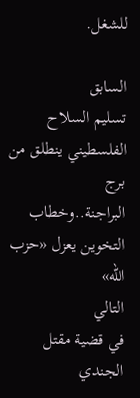للشغل.

السابق
تسليم السلاح الفلسطيني ينطلق من برج البراجنة..وخطاب التخوين يعزل «حزب الله»
التالي
في قضية مقتل الجندي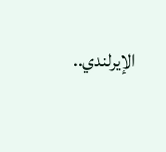الإيرلندي..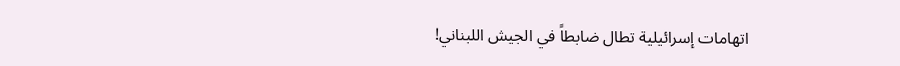اتهامات إسرائيلية تطال ضابطاً في الجيش اللبناني!